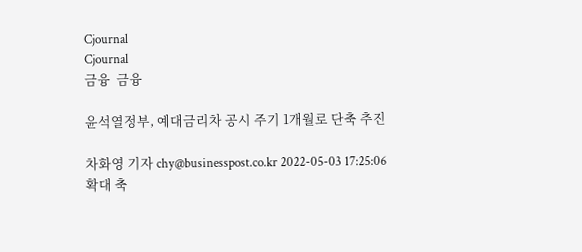Cjournal
Cjournal
금융  금융

윤석열정부, 예대금리차 공시 주기 1개월로 단축 추진

차화영 기자 chy@businesspost.co.kr 2022-05-03 17:25:06
확대 축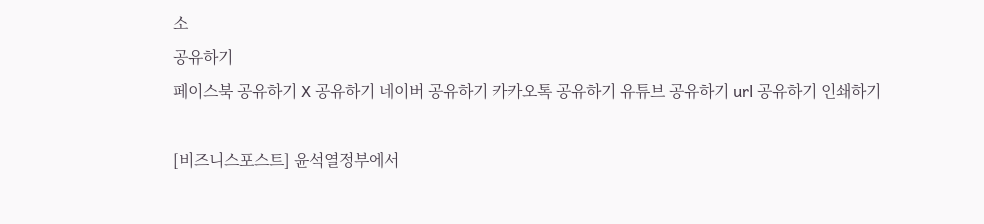소
공유하기
페이스북 공유하기 X 공유하기 네이버 공유하기 카카오톡 공유하기 유튜브 공유하기 url 공유하기 인쇄하기

[비즈니스포스트] 윤석열정부에서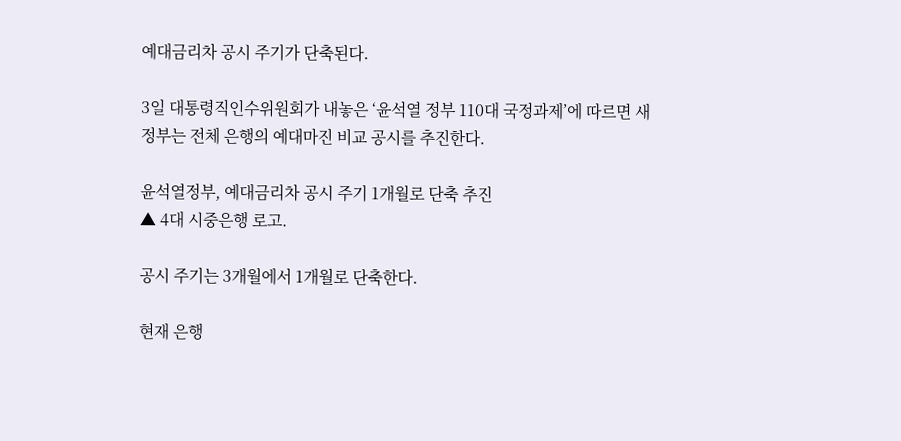예대금리차 공시 주기가 단축된다.

3일 대통령직인수위원회가 내놓은 ‘윤석열 정부 110대 국정과제’에 따르면 새 정부는 전체 은행의 예대마진 비교 공시를 추진한다.

윤석열정부, 예대금리차 공시 주기 1개월로 단축 추진
▲ 4대 시중은행 로고.

공시 주기는 3개월에서 1개월로 단축한다.

현재 은행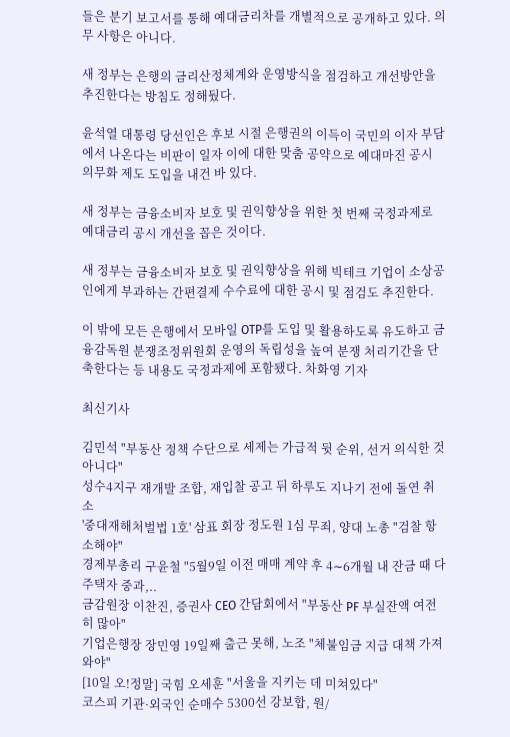들은 분기 보고서를 통해 예대금리차를 개별적으로 공개하고 있다. 의무 사항은 아니다.

새 정부는 은행의 금리산정체계와 운영방식을 점검하고 개선방안을 추진한다는 방침도 정해뒀다.

윤석열 대통령 당선인은 후보 시절 은행권의 이득이 국민의 이자 부담에서 나온다는 비판이 일자 이에 대한 맞춤 공약으로 예대마진 공시 의무화 제도 도입을 내건 바 있다.

새 정부는 금융소비자 보호 및 권익향상을 위한 첫 번째 국정과제로 예대금리 공시 개선을 꼽은 것이다.

새 정부는 금융소비자 보호 및 권익향상을 위해 빅테크 기업이 소상공인에게 부과하는 간편결제 수수료에 대한 공시 및 점검도 추진한다.

이 밖에 모든 은행에서 모바일 OTP를 도입 및 활용하도록 유도하고 금융감독원 분쟁조정위원회 운영의 독립성을 높여 분쟁 처리기간을 단축한다는 등 내용도 국정과제에 포함됐다. 차화영 기자

최신기사

김민석 "부동산 정책 수단으로 세제는 가급적 뒷 순위, 선거 의식한 것 아니다"
성수4지구 재개발 조합, 재입찰 공고 뒤 하루도 지나기 전에 돌연 취소
'중대재해처벌법 1호' 삼표 회장 정도원 1심 무죄, 양대 노총 "검찰 항소해야"
경제부총리 구윤철 "5월9일 이전 매매 계약 후 4∼6개월 내 잔금 때 다주택자 중과,..
금감원장 이찬진, 증권사 CEO 간담회에서 "부동산 PF 부실잔액 여전히 많아"
기업은행장 장민영 19일째 출근 못해, 노조 "체불임금 지급 대책 가져와야"
[10일 오!정말] 국힘 오세훈 "서울을 지키는 데 미쳐있다"
코스피 기관·외국인 순매수 5300선 강보합, 원/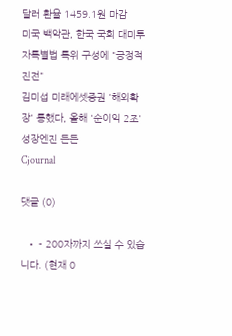달러 환율 1459.1원 마감
미국 백악관, 한국 국회 대미투자특별법 특위 구성에 "긍정적 진전"
김미섭 미래에셋증권 '해외확장' 통했다, 올해 '순이익 2조' 성장엔진 든든
Cjournal

댓글 (0)

  • - 200자까지 쓰실 수 있습니다. (현재 0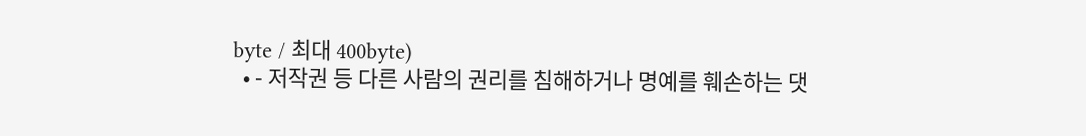byte / 최대 400byte)
  • - 저작권 등 다른 사람의 권리를 침해하거나 명예를 훼손하는 댓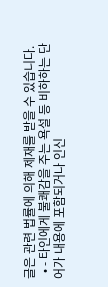글은 관련 법률에 의해 제재를 받을 수 있습니다.
  • - 타인에게 불쾌감을 주는 욕설 등 비하하는 단어가 내용에 포함되거나 인신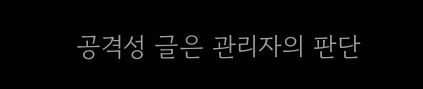공격성 글은 관리자의 판단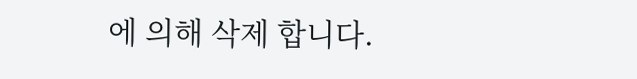에 의해 삭제 합니다.